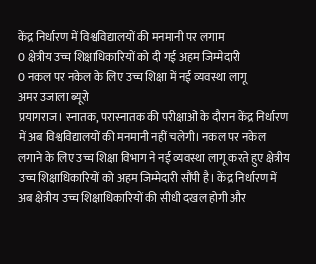केंद्र निर्धारण में विश्वविद्यालयों की मनमानी पर लगाम
0 क्षेत्रीय उच्च शिक्षाधिकारियों को दी गई अहम जिम्मेदारी
0 नकल पर नकेल के लिए उच्च शिक्षा में नई व्यवस्था लागू
अमर उजाला ब्यूरो
प्रयागराज। स्नातक, परास्नातक की परीक्षाओं के दौरान केंद्र निर्धारण में अब विश्वविद्यालयों की मनमानी नहीं चलेगी। नकल पर नकेल लगाने के लिए उच्च शिक्षा विभाग ने नई व्यवस्था लागू करते हुए क्षेत्रीय उच्च शिक्षाधिकारियों को अहम जिम्मेदारी सौंपी है। केंद्र निर्धारण में अब क्षेत्रीय उच्च शिक्षाधिकारियों की सीधी दखल होगी और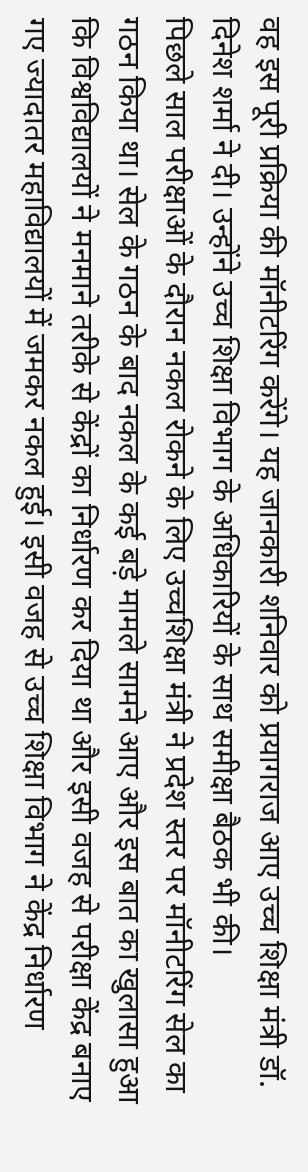वह इस पूरी प्रक्रिया की मॉनीटरिंग करेंगे। यह जानकारी शनिवार को प्रयागराज आए उच्च शिक्षा मंत्री डॉ. दिनेश शर्मा ने दी। उन्होंने उच्च शिक्षा विभाग के अधिकारियों के साथ समीक्षा बैठक भी की।
पिछले साल परीक्षाओं के दौरान नकल रोकने के लिए उच्चशिक्षा मंत्री ने प्रदेश स्तर पर मॉनीटरिंग सेल का गठन किया था। सेल के गठन के बाद नकल के कई बड़े मामले सामने आए और इस बात का खुलासा हुआ कि विश्वविद्यालयों ने मनमाने तरीके से केंद्रों का निर्धारण कर दिया था और इसी वजह से परीक्षा केंद्र बनाए गए ज्यादातर महाविद्यालयों में जमकर नकल हुई। इसी वजह से उच्च शिक्षा विभाग ने केंद्र निर्धारण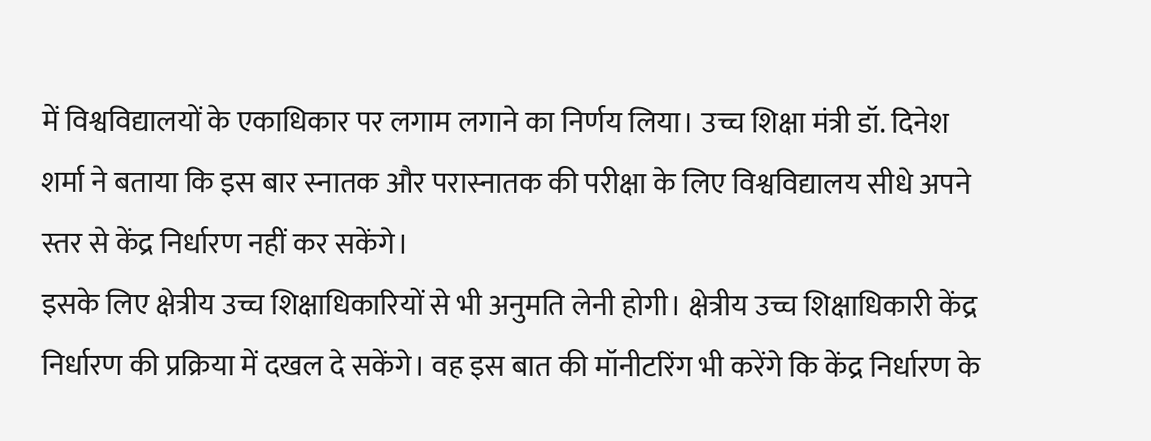में विश्वविद्यालयों के एकाधिकार पर लगाम लगाने का निर्णय लिया। उच्च शिक्षा मंत्री डॉ. दिनेश शर्मा ने बताया कि इस बार स्नातक और परास्नातक की परीक्षा के लिए विश्वविद्यालय सीधे अपने स्तर से केंद्र निर्धारण नहीं कर सकेंगे।
इसके लिए क्षेत्रीय उच्च शिक्षाधिकारियों से भी अनुमति लेनी होगी। क्षेत्रीय उच्च शिक्षाधिकारी केंद्र निर्धारण की प्रक्रिया में दखल दे सकेंगे। वह इस बात की मॉनीटरिंग भी करेंगे कि केंद्र निर्धारण के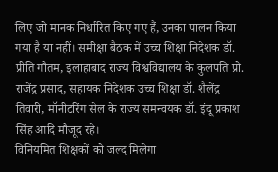लिए जो मानक निर्धारित किए गए हैं, उनका पालन किया गया है या नहीं। समीक्षा बैठक में उच्च शिक्षा निदेशक डॉ. प्रीति गौतम, इलाहाबाद राज्य विश्वविद्यालय के कुलपति प्रो. राजेंद्र प्रसाद, सहायक निदेशक उच्च शिक्षा डॉ. शैलेंद्र तिवारी, मॉनीटरिंग सेल के राज्य समन्वयक डॉ. इंदू प्रकाश सिंह आदि मौजूद रहे।
विनियमित शिक्षकों को जल्द मिलेगा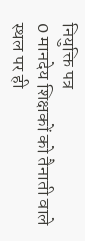नियुक्ति पत्र
0 मानदेय शिक्षकों को तैनाती वाले स्थल पर ही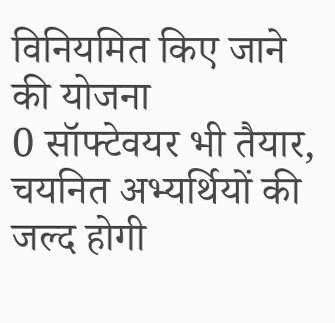विनियमित किए जाने की योजना
0 सॉफ्टेवयर भी तैयार, चयनित अभ्यर्थियों की जल्द होगी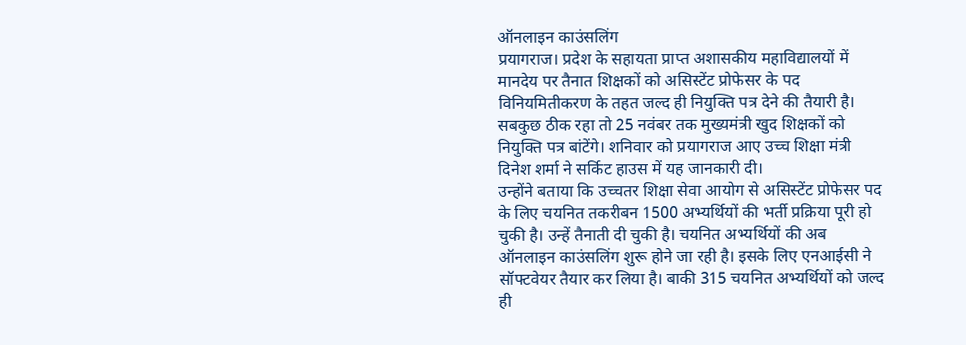ऑनलाइन काउंसलिंग
प्रयागराज। प्रदेश के सहायता प्राप्त अशासकीय महाविद्यालयों में मानदेय पर तैनात शिक्षकों को असिस्टेंट प्रोफेसर के पद विनियमितीकरण के तहत जल्द ही नियुक्ति पत्र देने की तैयारी है। सबकुछ ठीक रहा तो 25 नवंबर तक मुख्यमंत्री खुद शिक्षकों को नियुक्ति पत्र बांटेंगे। शनिवार को प्रयागराज आए उच्च शिक्षा मंत्री दिनेश शर्मा ने सर्किट हाउस में यह जानकारी दी।
उन्होंने बताया कि उच्चतर शिक्षा सेवा आयोग से असिस्टेंट प्रोफेसर पद के लिए चयनित तकरीबन 1500 अभ्यर्थियों की भर्ती प्रक्रिया पूरी हो चुकी है। उन्हें तैनाती दी चुकी है। चयनित अभ्यर्थियों की अब ऑनलाइन काउंसलिंग शुरू होने जा रही है। इसके लिए एनआईसी ने सॉफ्टवेयर तैयार कर लिया है। बाकी 315 चयनित अभ्यर्थियों को जल्द ही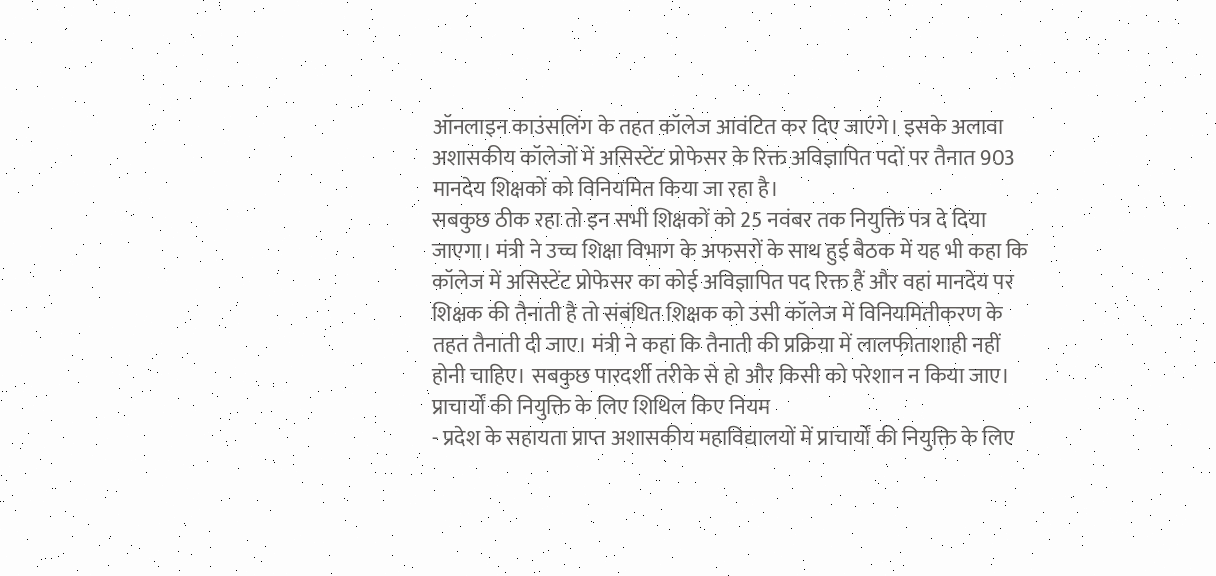ऑनलाइन काउंसलिंग के तहत कॉलेज आवंटित कर दिए जाएंगे। इसके अलावा अशासकीय कॉलेजों में असिस्टेंट प्रोफेसर के रिक्त अविज्ञापित पदों पर तैनात 903 मानदेय शिक्षकों को विनियमित किया जा रहा है।
सबकुछ ठीक रहा तो इन सभी शिक्षकों को 25 नवंबर तक नियुक्ति पत्र दे दिया जाएगा। मंत्री ने उच्च शिक्षा विभाग के अफसरों के साथ हुई बैठक में यह भी कहा कि कॉलेज में असिस्टेंट प्रोफेसर का कोई अविज्ञापित पद रिक्त हैं और वहां मानदेय पर शिक्षक की तैनाती है तो संबंधित शिक्षक को उसी कॉलेज में विनियमितीकरण के तहत तैनाती दी जाए। मंत्री ने कहा कि तैनाती की प्रक्रिया में लालफीताशाही नहीं होनी चाहिए। सबकुछ पारदर्शी तरीके से हो और किसी को परेशान न किया जाए।
प्राचार्यों की नियुक्ति के लिए शिथिल किए नियम
- प्रदेश के सहायता प्राप्त अशासकीय महाविद्यालयों में प्राचार्यों की नियुक्ति के लिए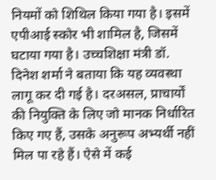नियमों को शिथिल किया गया है। इसमें एपीआई स्कोर भी शामिल है, जिसमें घटाया गया है। उच्चशिक्षा मंत्री डॉ. दिनेश शर्मा ने बताया कि यह व्यवस्था लागू कर दी गई है। दरअसल, प्राचार्यों की नियुक्ति के लिए जो मानक निर्धारित किए गए हैं, उसके अनुरूप अभ्यर्थी नहीं मिल पा रहे हैं। ऐसे में कई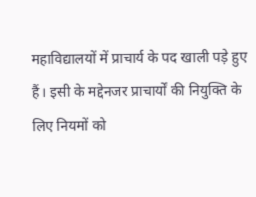महाविद्यालयों में प्राचार्य के पद खाली पड़े हुए हैं। इसी के मद्देनजर प्राचार्यों की नियुक्ति के लिए नियमों को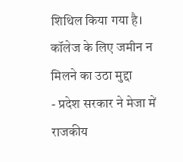शिथिल किया गया है।
कॉलेज के लिए जमीन न मिलने का उठा मुद्दा
- प्रदेश सरकार ने मेजा में राजकीय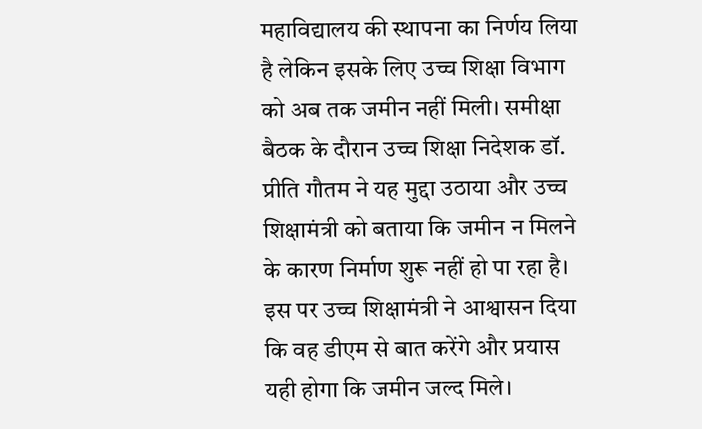महाविद्यालय की स्थापना का निर्णय लिया है लेकिन इसके लिए उच्च शिक्षा विभाग को अब तक जमीन नहीं मिली। समीक्षा बैठक के दौरान उच्च शिक्षा निदेशक डॉ. प्रीति गौतम ने यह मुद्दा उठाया और उच्च शिक्षामंत्री को बताया कि जमीन न मिलने के कारण निर्माण शुरू नहीं हो पा रहा है। इस पर उच्च शिक्षामंत्री ने आश्वासन दिया कि वह डीएम से बात करेंगे और प्रयास यही होगा कि जमीन जल्द मिले।